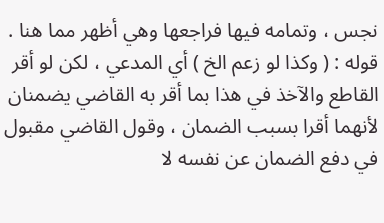نجس ، وتمامه فيها فراجعها وهي أظهر مما هنا . قوله : ( وكذا لو زعم الخ ) أي المدعي ، لكن لو أقر
القاطع والآخذ في هذا بما أقر به القاضي يضمنان لأنهما أقرا بسبب الضمان ، وقول القاضي مقبول
في دفع الضمان عن نفسه لا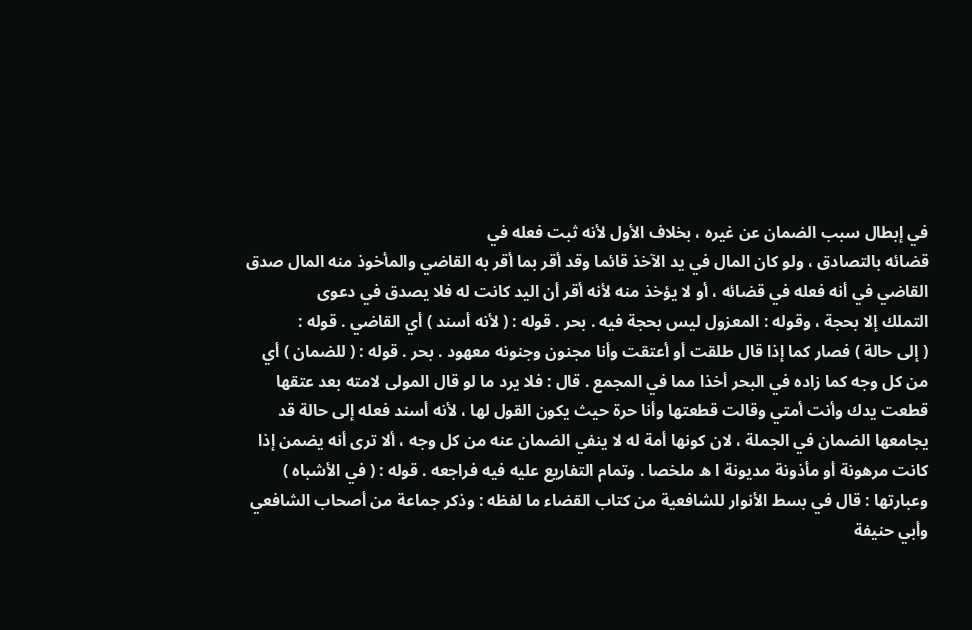في إبطال سبب الضمان عن غيره ، بخلاف الأول لأنه ثبت فعله في
قضائه بالتصادق ، ولو كان المال في يد الآخذ قائما وقد أقر بما أقر به القاضي والمأخوذ منه المال صدق
القاضي في أنه فعله في قضائه ، أو لا يؤخذ منه لأنه أقر أن اليد كانت له فلا يصدق في دعوى
التملك إلا بحجة ، وقوله : المعزول ليس بحجة فيه . بحر . قوله : ( لأنه أسند ) أي القاضي . قوله :
( إلى حالة ) فصار كما إذا قال طلقت أو أعتقت وأنا مجنون وجنونه معهود . بحر . قوله : ( للضمان ) أي
من كل وجه كما زاده في البحر أخذا مما في المجمع . قال : فلا يرد ما لو قال المولى لامته بعد عتقها
قطعت يدك وأنت أمتي وقالت قطعتها وأنا حرة حيث يكون القول لها ، لأنه أسند فعله إلى حالة قد
يجامعها الضمان في الجملة ، لان كونها أمة له لا ينفي الضمان عنه من كل وجه ، ألا ترى أنه يضمن إذا
كانت مرهونة أو مأذونة مديونة ا ه ملخصا . وتمام التفاريع عليه فيه فراجعه . قوله : ( في الأشباه )
وعبارتها : قال في بسط الأنوار للشافعية من كتاب القضاء ما لفظه : وذكر جماعة من أصحاب الشافعي
وأبي حنيفة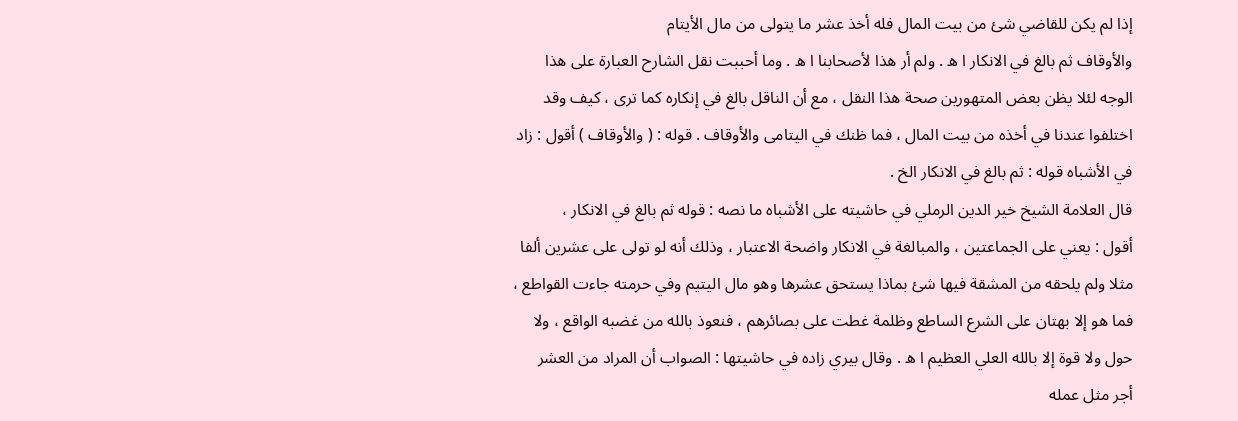إذا لم يكن للقاضي شئ من بيت المال فله أخذ عشر ما يتولى من مال الأيتام
والأوقاف ثم بالغ في الانكار ا ه . ولم أر هذا لأصحابنا ا ه . وما أحببت نقل الشارح العبارة على هذا
الوجه لئلا يظن بعض المتهورين صحة هذا النقل ، مع أن الناقل بالغ في إنكاره كما ترى ، كيف وقد
اختلفوا عندنا في أخذه من بيت المال ، فما ظنك في اليتامى والأوقاف . قوله : ( والأوقاف ) أقول : زاد
في الأشباه قوله : ثم بالغ في الانكار الخ .
قال العلامة الشيخ خير الدين الرملي في حاشيته على الأشباه ما نصه : قوله ثم بالغ في الانكار ،
أقول : يعني على الجماعتين ، والمبالغة في الانكار واضحة الاعتبار ، وذلك أنه لو تولى على عشرين ألفا
مثلا ولم يلحقه من المشقة فيها شئ بماذا يستحق عشرها وهو مال اليتيم وفي حرمته جاءت القواطع ،
فما هو إلا بهتان على الشرع الساطع وظلمة غطت على بصائرهم ، فنعوذ بالله من غضبه الواقع ، ولا
حول ولا قوة إلا بالله العلي العظيم ا ه . وقال بيري زاده في حاشيتها : الصواب أن المراد من العشر
أجر مثل عمله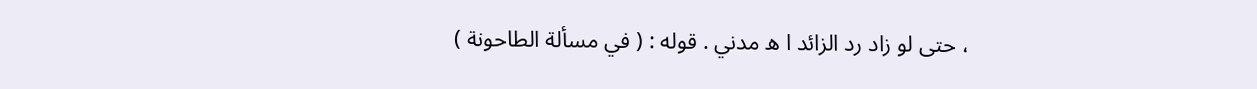، حتى لو زاد رد الزائد ا ه مدني . قوله : ( في مسألة الطاحونة )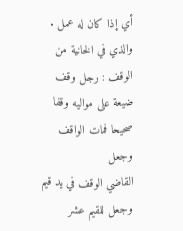أي إذا كان له عمل .
والذي في الخانية من الوقف : رجل وقف ضيعة على مواليه وقفا صحيحا فمات الواقف وجعل
القاضي الوقف في يد قيم وجعل للقيم عشر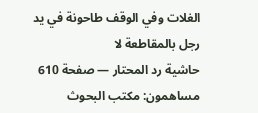الغلات وفي الوقف طاحونة في يد رجل بالمقاطعة لا
حاشية رد المحتار — صفحة 610
مساهمون: مكتب البحوث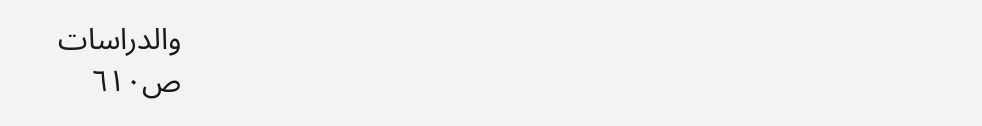والدراسات
ص٦١٠